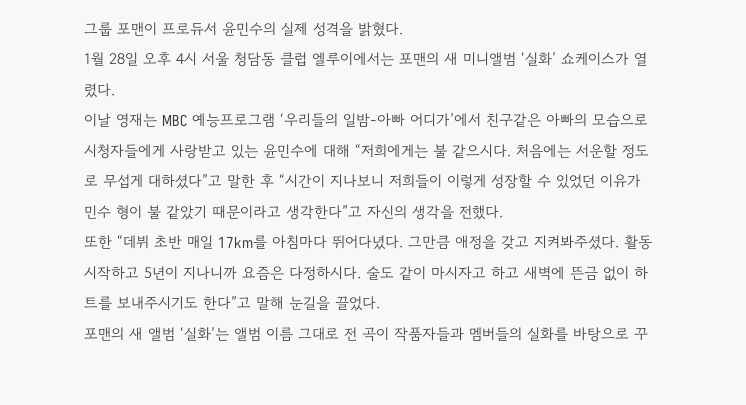그룹 포맨이 프로듀서 윤민수의 실제 성격을 밝혔다.
1월 28일 오후 4시 서울 청담동 클럽 엘루이에서는 포맨의 새 미니앨범 ‘실화’ 쇼케이스가 열렸다.
이날 영재는 MBC 예능프로그램 ‘우리들의 일밤-아빠 어디가’에서 친구같은 아빠의 모습으로 시청자들에게 사랑받고 있는 윤민수에 대해 “저희에게는 불 같으시다. 처음에는 서운할 정도로 무섭게 대하셨다”고 말한 후 “시간이 지나보니 저희들이 이렇게 성장할 수 있었던 이유가 민수 형이 불 같았기 때문이라고 생각한다”고 자신의 생각을 전했다.
또한 “데뷔 초반 매일 17km를 아침마다 뛰어다녔다. 그만큼 애정을 갖고 지켜봐주셨다. 활동 시작하고 5년이 지나니까 요즘은 다정하시다. 술도 같이 마시자고 하고 새벽에 뜬금 없이 하트를 보내주시기도 한다”고 말해 눈길을 끌었다.
포맨의 새 앨범 ‘실화’는 앨범 이름 그대로 전 곡이 작품자들과 멤버들의 실화를 바탕으로 꾸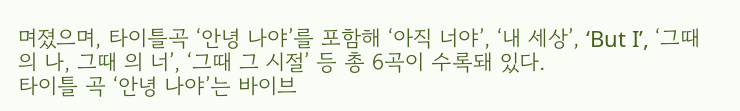며졌으며, 타이틀곡 ‘안녕 나야’를 포함해 ‘아직 너야’, ‘내 세상’, ‘But I’, ‘그때의 나, 그때 의 너’, ‘그때 그 시절’ 등 총 6곡이 수록돼 있다.
타이틀 곡 ‘안녕 나야’는 바이브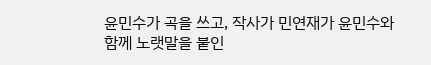윤민수가 곡을 쓰고, 작사가 민연재가 윤민수와 함께 노랫말을 붙인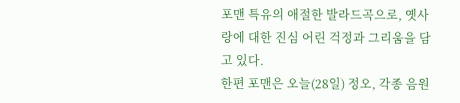포맨 특유의 애절한 발라드곡으로, 옛사랑에 대한 진심 어린 걱정과 그리움을 담고 있다.
한편 포맨은 오늘(28일) 정오, 각종 음원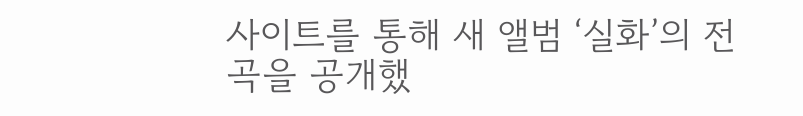사이트를 통해 새 앨범 ‘실화’의 전곡을 공개했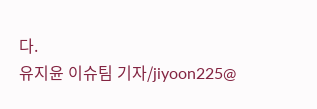다.
유지윤 이슈팀 기자/jiyoon225@